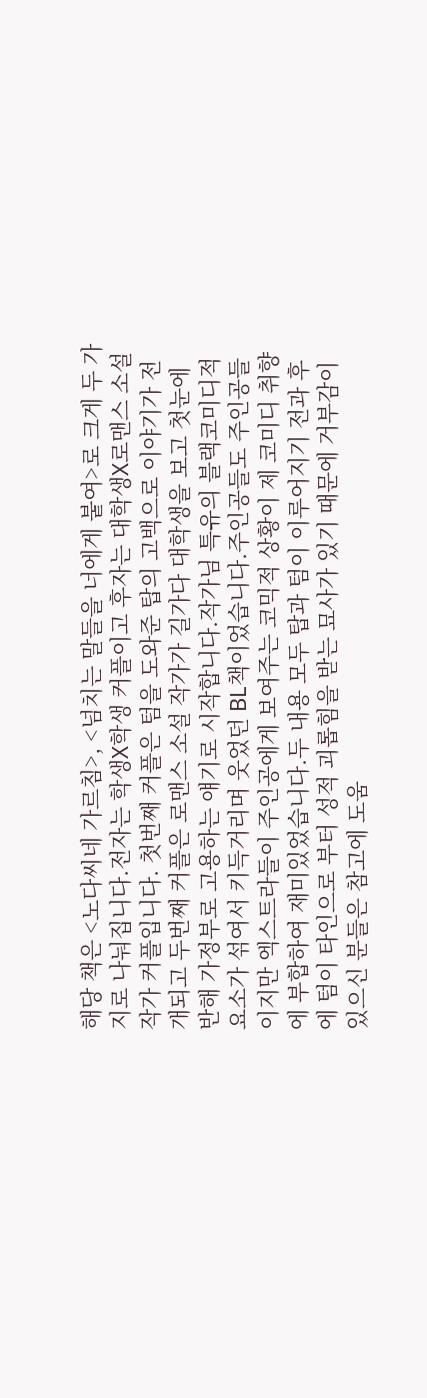해당 책은 <노다씨네 가르침>, <넘치는 말들을 너에게 붙여>로 크게 두 가지로 나눠집니다.전자는 학생X학생 커플이고 후자는 대학생X로맨스 소설 작가 커플입니다. 첫번째 커플은 텀을 도와준 탑의 고백으로 이야기가 전개되고 두번째 커플은 로맨스 소설 작가가 길가다 대학생을 보고 첫눈에 반해 가정부로 고용하는 얘기로 시작합니다.작가님 특유의 블랙코미디적 요소가 섞여서 키득거리며 웃었던 BL책이었습니다.주인공들도 주인공들이지만 엑스트라들이 주인공에게 보여주는 코믹적 상황이 제 코미디 취향에 부합하여 재미있었습니다.두 내용 모두 탑과 텀이 이루어지기 전과 후에 텀이 타인으로 부터 성적 괴롭힘을 받는 묘사가 있기 때문에 거부감이 있으신 분들은 참고에 도움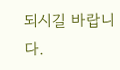되시길 바랍니다.